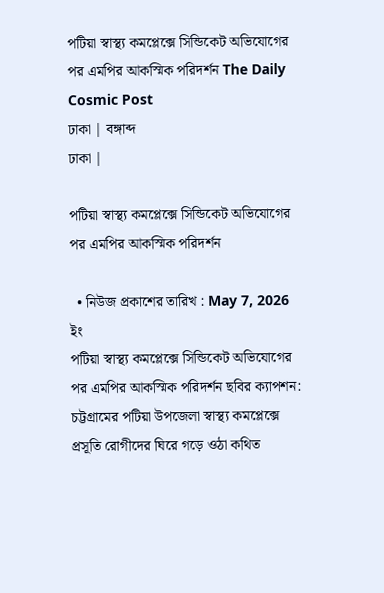পটিয়া স্বাস্থ্য কমপ্লেক্সে সিন্ডিকেট অভিযোগের পর এমপির আকস্মিক পরিদর্শন The Daily Cosmic Post
ঢাকা | বঙ্গাব্দ
ঢাকা |

পটিয়া স্বাস্থ্য কমপ্লেক্সে সিন্ডিকেট অভিযোগের পর এমপির আকস্মিক পরিদর্শন

  • নিউজ প্রকাশের তারিখ : May 7, 2026 ইং
পটিয়া স্বাস্থ্য কমপ্লেক্সে সিন্ডিকেট অভিযোগের পর এমপির আকস্মিক পরিদর্শন ছবির ক্যাপশন:
চট্টগ্রামের পটিয়া উপজেলা স্বাস্থ্য কমপ্লেক্সে প্রসূতি রোগীদের ঘিরে গড়ে ওঠা কথিত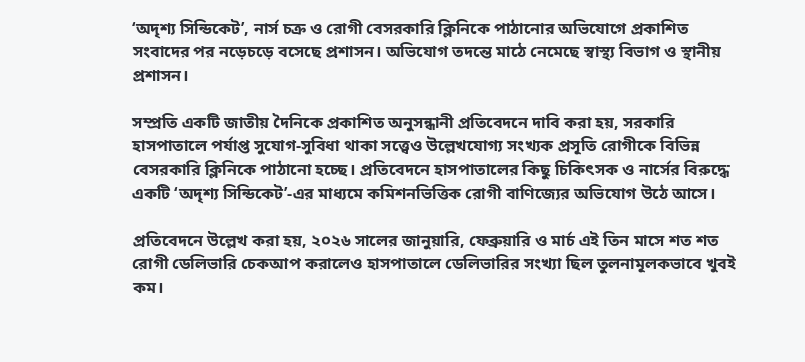‘অদৃশ্য সিন্ডিকেট’, নার্স চক্র ও রোগী বেসরকারি ক্লিনিকে পাঠানোর অভিযোগে প্রকাশিত সংবাদের পর নড়েচড়ে বসেছে প্রশাসন। অভিযোগ তদন্তে মাঠে নেমেছে স্বাস্থ্য বিভাগ ও স্থানীয় প্রশাসন।

সম্প্রতি একটি জাতীয় দৈনিকে প্রকাশিত অনুসন্ধানী প্রতিবেদনে দাবি করা হয়, সরকারি হাসপাতালে পর্যাপ্ত সুযোগ-সুবিধা থাকা সত্ত্বেও উল্লেখযোগ্য সংখ্যক প্রসূতি রোগীকে বিভিন্ন বেসরকারি ক্লিনিকে পাঠানো হচ্ছে। প্রতিবেদনে হাসপাতালের কিছু চিকিৎসক ও নার্সের বিরুদ্ধে একটি ‘অদৃশ্য সিন্ডিকেট’-এর মাধ্যমে কমিশনভিত্তিক রোগী বাণিজ্যের অভিযোগ উঠে আসে।

প্রতিবেদনে উল্লেখ করা হয়, ২০২৬ সালের জানুয়ারি, ফেব্রুয়ারি ও মার্চ এই তিন মাসে শত শত রোগী ডেলিভারি চেকআপ করালেও হাসপাতালে ডেলিভারির সংখ্যা ছিল তুলনামূলকভাবে খুবই কম।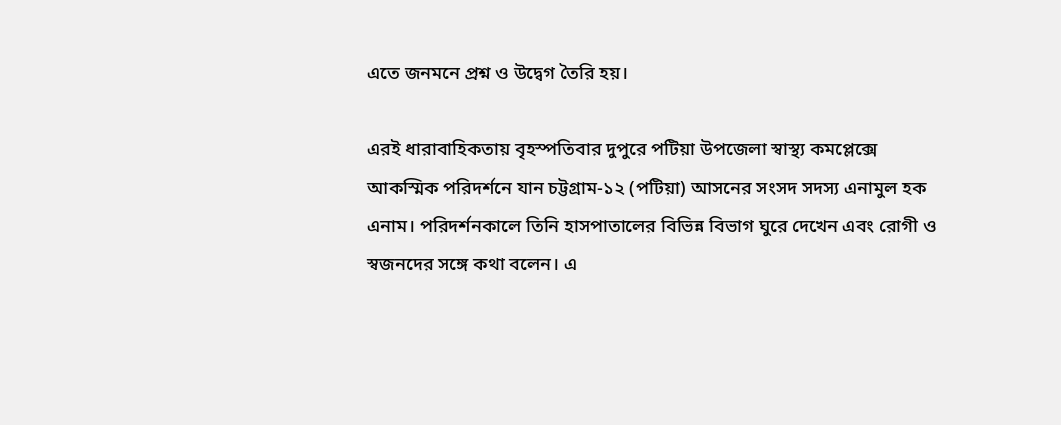এতে জনমনে প্রশ্ন ও উদ্বেগ তৈরি হয়।

এরই ধারাবাহিকতায় বৃহস্পতিবার দুপুরে পটিয়া উপজেলা স্বাস্থ্য কমপ্লেক্সে আকস্মিক পরিদর্শনে যান চট্টগ্রাম-১২ (পটিয়া) আসনের সংসদ সদস্য এনামুল হক এনাম। পরিদর্শনকালে তিনি হাসপাতালের বিভিন্ন বিভাগ ঘুরে দেখেন এবং রোগী ও স্বজনদের সঙ্গে কথা বলেন। এ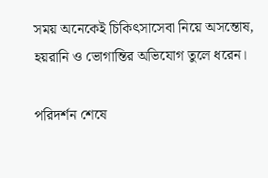সময় অনেকেই চিকিৎসাসেবা নিয়ে অসন্তোষ, হয়রানি ও ভোগান্তির অভিযোগ তুলে ধরেন।

পরিদর্শন শেষে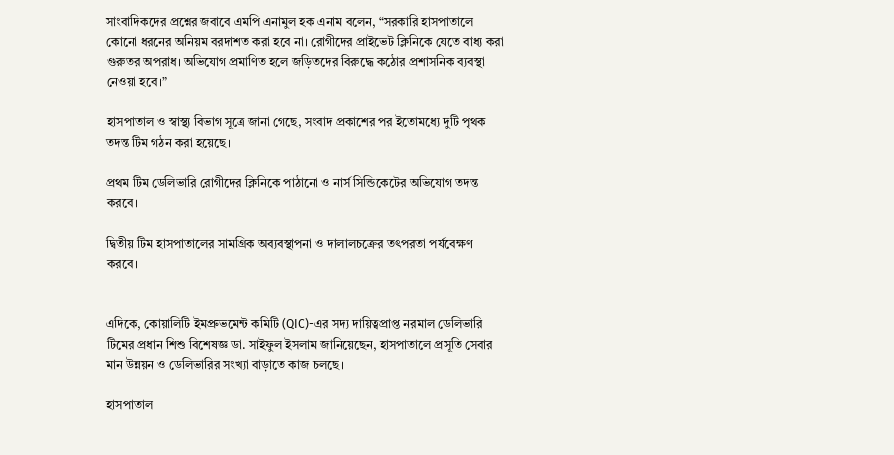সাংবাদিকদের প্রশ্নের জবাবে এমপি এনামুল হক এনাম বলেন, “সরকারি হাসপাতালে কোনো ধরনের অনিয়ম বরদাশত করা হবে না। রোগীদের প্রাইভেট ক্লিনিকে যেতে বাধ্য করা গুরুতর অপরাধ। অভিযোগ প্রমাণিত হলে জড়িতদের বিরুদ্ধে কঠোর প্রশাসনিক ব্যবস্থা নেওয়া হবে।”

হাসপাতাল ও স্বাস্থ্য বিভাগ সূত্রে জানা গেছে, সংবাদ প্রকাশের পর ইতোমধ্যে দুটি পৃথক তদন্ত টিম গঠন করা হয়েছে।

প্রথম টিম ডেলিভারি রোগীদের ক্লিনিকে পাঠানো ও নার্স সিন্ডিকেটের অভিযোগ তদন্ত করবে।

দ্বিতীয় টিম হাসপাতালের সামগ্রিক অব্যবস্থাপনা ও দালালচক্রের তৎপরতা পর্যবেক্ষণ করবে।


এদিকে, কোয়ালিটি ইমপ্রুভমেন্ট কমিটি (QIC)-এর সদ্য দায়িত্বপ্রাপ্ত নরমাল ডেলিভারি টিমের প্রধান শিশু বিশেষজ্ঞ ডা. সাইফুল ইসলাম জানিয়েছেন, হাসপাতালে প্রসূতি সেবার মান উন্নয়ন ও ডেলিভারির সংখ্যা বাড়াতে কাজ চলছে।

হাসপাতাল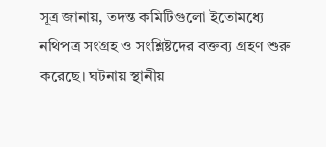সূত্র জানায়, তদন্ত কমিটিগুলো ইতোমধ্যে নথিপত্র সংগ্রহ ও সংশ্লিষ্টদের বক্তব্য গ্রহণ শুরু করেছে। ঘটনায় স্থানীয়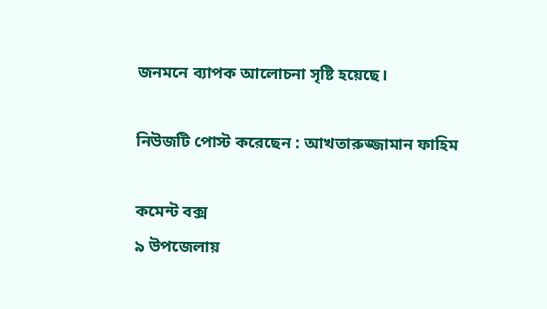জনমনে ব্যাপক আলোচনা সৃষ্টি হয়েছে।

নিউজটি পোস্ট করেছেন : আখতারুজ্জামান ফাহিম

কমেন্ট বক্স
৯ উপজেলায়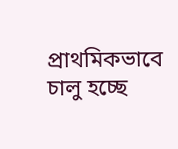প্রাথমিকভাবে চালু হচ্ছে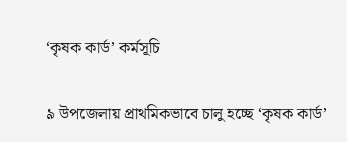‘কৃষক কার্ড’ কর্মসূচি

৯ উপজেলায় প্রাথমিকভাবে চালু হচ্ছে ‘কৃষক কার্ড’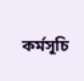কর্মসূচি